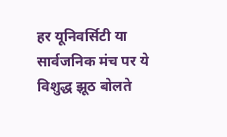हर यूनिवर्सिटी या सार्वजनिक मंच पर ये विशुद्ध झूठ बोलते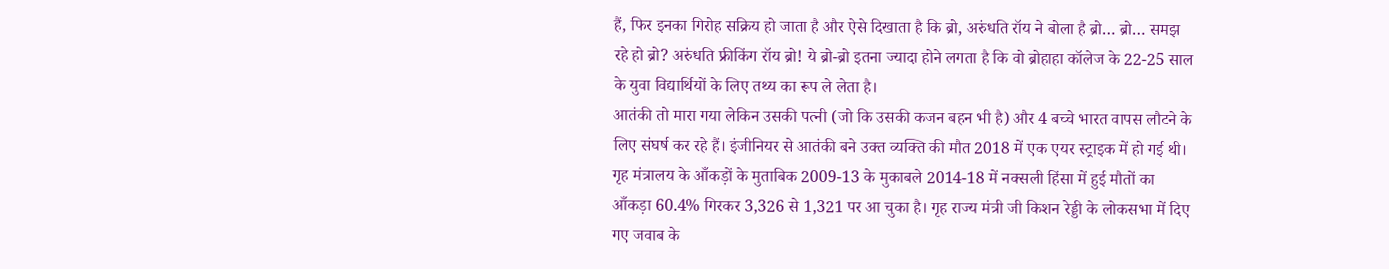हैं, फिर इनका गिरोह सक्रिय हो जाता है और ऐसे दिखाता है कि ब्रो, अरुंधति रॉय ने बोला है ब्रो… ब्रो… समझ रहे हो ब्रो? अरुंधति फ्रीकिंग रॉय ब्रो! ये ब्रो-ब्रो इतना ज्यादा होने लगता है कि वो ब्रोहाहा कॉलेज के 22-25 साल के युवा विद्यार्थियों के लिए तथ्य का रूप ले लेता है।
आतंकी तो मारा गया लेकिन उसकी पत्नी (जो कि उसकी कजन बहन भी है) और 4 बच्चे भारत वापस लौटने के लिए संघर्ष कर रहे हैं। इंजीनियर से आतंकी बने उक्त व्यक्ति की मौत 2018 में एक एयर स्ट्राइक में हो गई थी।
गृह मंत्रालय के आँकड़ों के मुताबिक 2009-13 के मुकाबले 2014-18 में नक्सली हिंसा में हुई मौतों का आँकड़ा 60.4% गिरकर 3,326 से 1,321 पर आ चुका है। गृह राज्य मंत्री जी किशन रेड्डी के लोकसभा में दिए गए जवाब के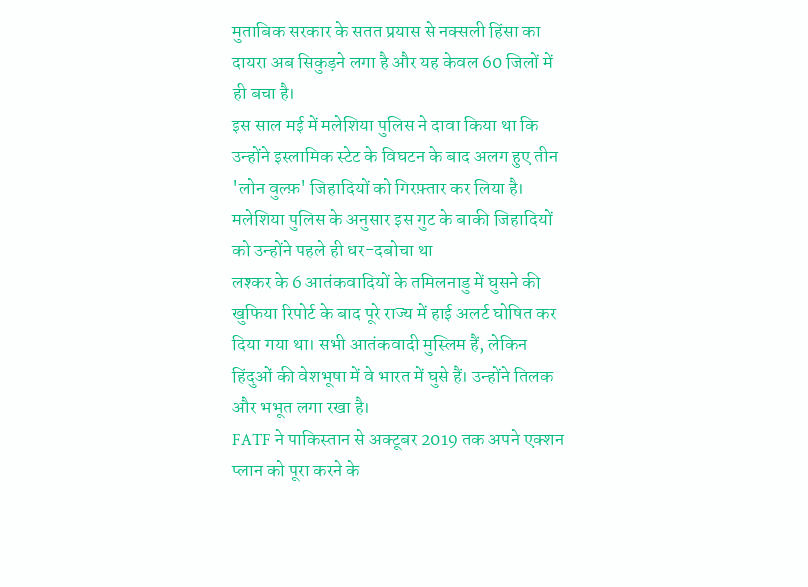मुताबिक सरकार के सतत प्रयास से नक्सली हिंसा का दायरा अब सिकुड़ने लगा है और यह केवल 60 जिलों में ही बचा है।
इस साल मई में मलेशिया पुलिस ने दावा किया था कि उन्होंने इस्लामिक स्टेट के विघटन के बाद अलग हुए तीन 'लोन वुल्फ़' जिहादियों को गिरफ़्तार कर लिया है। मलेशिया पुलिस के अनुसार इस गुट के बाकी जिहादियों को उन्होंने पहले ही धर-दबोचा था
लश्कर के 6 आतंकवादियों के तमिलनाडु में घुसने की खुफिया रिपोर्ट के बाद पूरे राज्य में हाई अलर्ट घोषित कर दिया गया था। सभी आतंकवादी मुस्लिम हैं, लेकिन हिंदुओं की वेशभूषा में वे भारत में घुसे हैं। उन्होंने तिलक और भभूत लगा रखा है।
FATF ने पाकिस्तान से अक्टूबर 2019 तक अपने एक्शन प्लान को पूरा करने के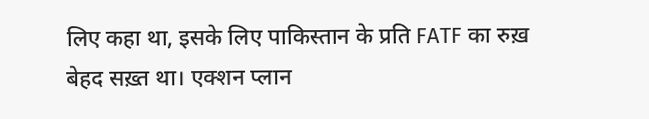लिए कहा था, इसके लिए पाकिस्तान के प्रति FATF का रुख़ बेहद सख़्त था। एक्शन प्लान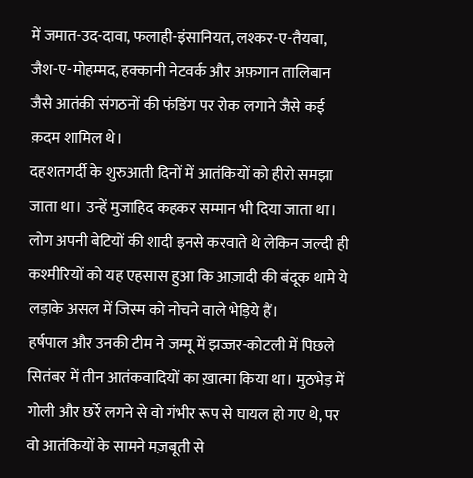में जमात-उद-दावा, फलाही-इंसानियत, लश्कर-ए-तैयबा, जैश-ए-मोहम्मद, हक्कानी नेटवर्क और अफ़गान तालिबान जैसे आतंकी संगठनों की फंडिंग पर रोक लगाने जैसे कई क़दम शामिल थे।
दहशतगर्दी के शुरुआती दिनों में आतंकियों को हीरो समझा जाता था। उन्हें मुजाहिद कहकर सम्मान भी दिया जाता था। लोग अपनी बेटियों की शादी इनसे करवाते थे लेकिन जल्दी ही कश्मीरियों को यह एहसास हुआ कि आज़ादी की बंदूक थामे ये लड़ाके असल में जिस्म को नोचने वाले भेड़िये हैं।
हर्षपाल और उनकी टीम ने जम्मू में झज्जर-कोटली में पिछले सितंबर में तीन आतंकवादियों का ख़ात्मा किया था। मुठभेड़ में गोली और छर्रे लगने से वो गंभीर रूप से घायल हो गए थे, पर वो आतंकियों के सामने मज़बूती से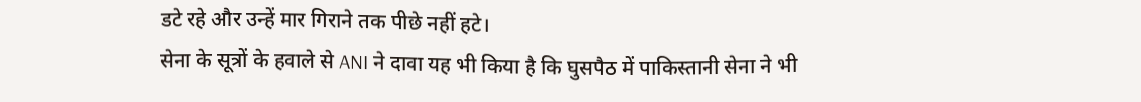डटे रहे और उन्हें मार गिराने तक पीछे नहीं हटे।
सेना के सूत्रों के हवाले से ANI ने दावा यह भी किया है कि घुसपैठ में पाकिस्तानी सेना ने भी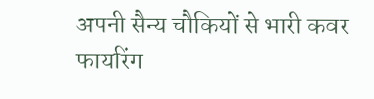अपनी सैन्य चौकियों से भारी कवर फायरिंग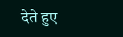देते हुए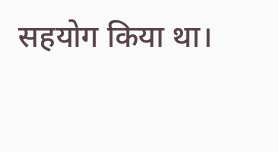सहयोग किया था।